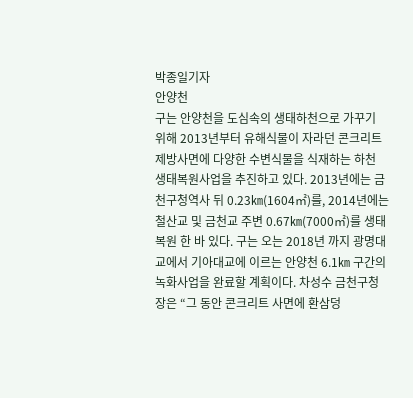박종일기자
안양천
구는 안양천을 도심속의 생태하천으로 가꾸기 위해 2013년부터 유해식물이 자라던 콘크리트 제방사면에 다양한 수변식물을 식재하는 하천 생태복원사업을 추진하고 있다. 2013년에는 금천구청역사 뒤 0.23㎞(1604㎡)를, 2014년에는 철산교 및 금천교 주변 0.67㎞(7000㎡)를 생태복원 한 바 있다. 구는 오는 2018년 까지 광명대교에서 기아대교에 이르는 안양천 6.1㎞ 구간의 녹화사업을 완료할 계획이다. 차성수 금천구청장은 “그 동안 콘크리트 사면에 환삼덩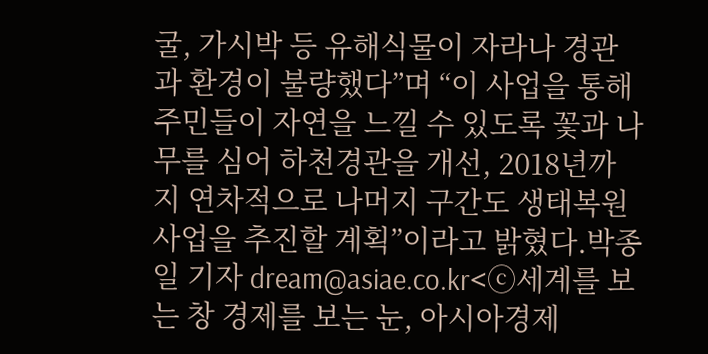굴, 가시박 등 유해식물이 자라나 경관과 환경이 불량했다”며 “이 사업을 통해 주민들이 자연을 느낄 수 있도록 꽃과 나무를 심어 하천경관을 개선, 2018년까지 연차적으로 나머지 구간도 생태복원사업을 추진할 계획”이라고 밝혔다.박종일 기자 dream@asiae.co.kr<ⓒ세계를 보는 창 경제를 보는 눈, 아시아경제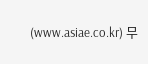(www.asiae.co.kr) 무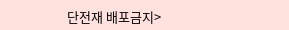단전재 배포금지>